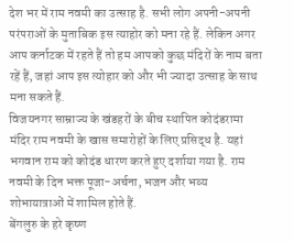देश भर में राम नवमी का उत्साह है. सभी लोग अपनी-अपनी परंपराओं के मुताबिक इस त्याहोर को मना रहे हैं. लेकिन अगर आप कर्नाटक में रहते हैं तो हम आपको कुछ मंदिरों के नाम बता रहें हैं, जहां आप इस त्योहार को और भी ज्यादा उत्साह के साथ मना सकते हैं.
विजयनगर साम्राज्य के खंडहरों के बीच स्थापित कोदंडरामा मंदिर राम नवमी के खास समारोहों के लिए प्रसिद्ध है. यहां भगवान राम को कोदंड धारण करते हुए दर्शाया गया है. राम नवमी के दिन भक्त पूजा-अर्चना, भजन और भव्य शोभायात्राओं में शामिल होते हैं.
बेंगलुरु के हरे कृष्ण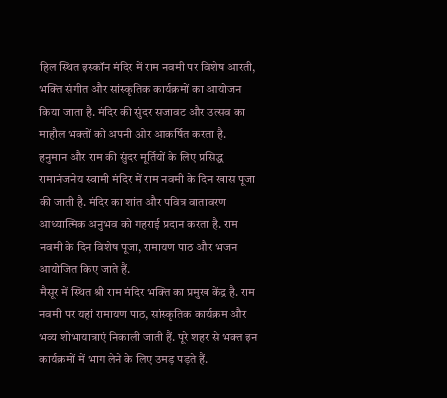हिल स्थित इस्कॉन मंदिर में राम नवमी पर विशेष आरती, भक्ति संगीत और सांस्कृतिक कार्यक्रमों का आयोजन किया जाता है. मंदिर की सुंदर सजावट और उत्सव का माहौल भक्तों को अपनी ओर आकर्षित करता है.
हनुमान और राम की सुंदर मूर्तियों के लिए प्रसिद्ध रामानंजनेय स्वामी मंदिर में राम नवमी के दिन खास पूजा की जाती है. मंदिर का शांत और पवित्र वातावरण आध्यात्मिक अनुभव को गहराई प्रदान करता है. राम नवमी के दिन विशेष पूजा, रामायण पाठ और भजन आयोजित किए जाते हैं.
मैसूर में स्थित श्री राम मंदिर भक्ति का प्रमुख केंद्र है. राम नवमी पर यहां रामायण पाठ, सांस्कृतिक कार्यक्रम और भव्य शोभायात्राएं निकाली जाती हैं. पूरे शहर से भक्त इन कार्यक्रमों में भाग लेने के लिए उमड़ पड़ते हैं.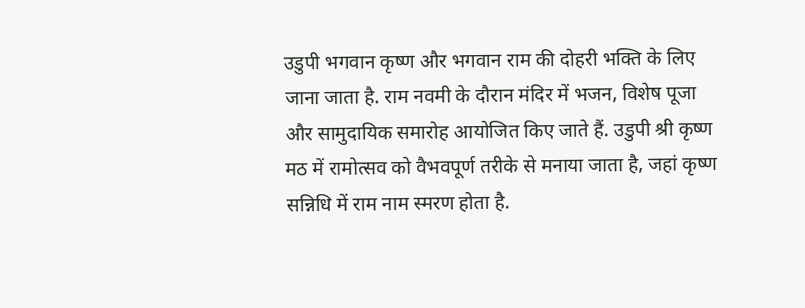उडुपी भगवान कृष्ण और भगवान राम की दोहरी भक्ति के लिए जाना जाता है. राम नवमी के दौरान मंदिर में भजन, विशेष पूजा और सामुदायिक समारोह आयोजित किए जाते हैं. उडुपी श्री कृष्ण मठ में रामोत्सव को वैभवपूर्ण तरीके से मनाया जाता है, जहां कृष्ण सन्निधि में राम नाम स्मरण होता है.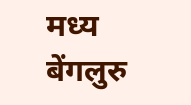मध्य बेंगलुरु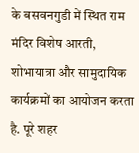के बसवनगुडी में स्थित राम मंदिर विशेष आरती, शोभायात्रा और सामुदायिक कार्यक्रमों का आयोजन करता है. पूरे शहर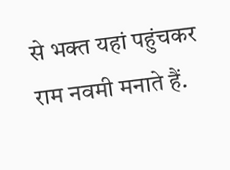से भक्त यहां पहुंचकर राम नवमी मनाते हैं.